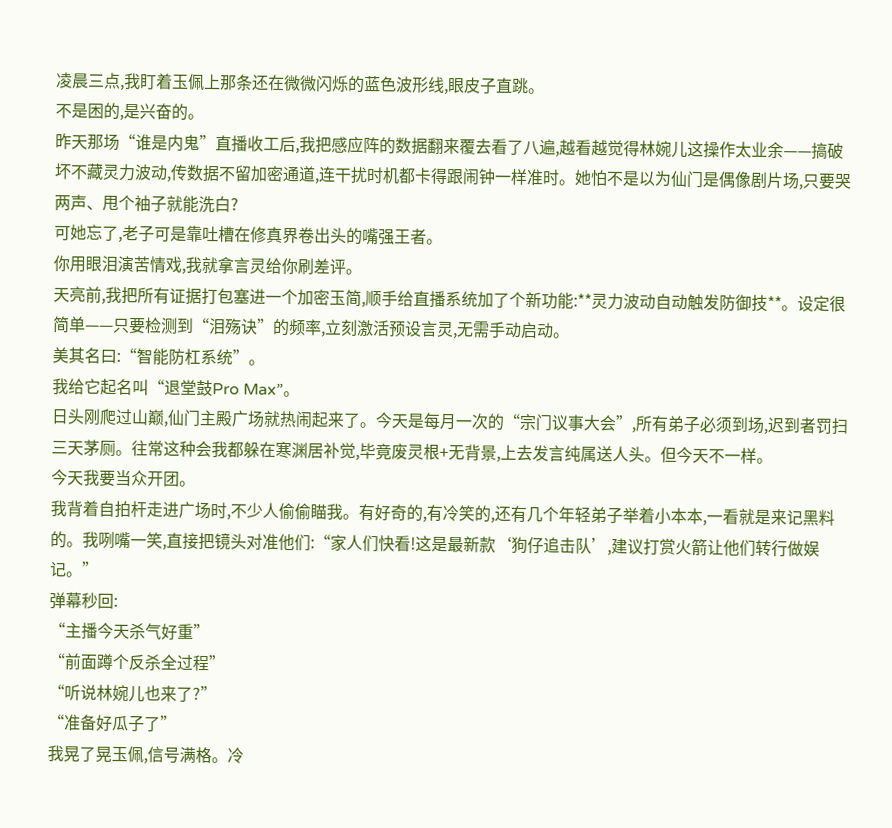凌晨三点,我盯着玉佩上那条还在微微闪烁的蓝色波形线,眼皮子直跳。
不是困的,是兴奋的。
昨天那场“谁是内鬼”直播收工后,我把感应阵的数据翻来覆去看了八遍,越看越觉得林婉儿这操作太业余——搞破坏不藏灵力波动,传数据不留加密通道,连干扰时机都卡得跟闹钟一样准时。她怕不是以为仙门是偶像剧片场,只要哭两声、甩个袖子就能洗白?
可她忘了,老子可是靠吐槽在修真界卷出头的嘴强王者。
你用眼泪演苦情戏,我就拿言灵给你刷差评。
天亮前,我把所有证据打包塞进一个加密玉简,顺手给直播系统加了个新功能:**灵力波动自动触发防御技**。设定很简单——只要检测到“泪殇诀”的频率,立刻激活预设言灵,无需手动启动。
美其名曰:“智能防杠系统”。
我给它起名叫“退堂鼓Pro Max”。
日头刚爬过山巅,仙门主殿广场就热闹起来了。今天是每月一次的“宗门议事大会”,所有弟子必须到场,迟到者罚扫三天茅厕。往常这种会我都躲在寒渊居补觉,毕竟废灵根+无背景,上去发言纯属送人头。但今天不一样。
今天我要当众开团。
我背着自拍杆走进广场时,不少人偷偷瞄我。有好奇的,有冷笑的,还有几个年轻弟子举着小本本,一看就是来记黑料的。我咧嘴一笑,直接把镜头对准他们:“家人们快看!这是最新款‘狗仔追击队’,建议打赏火箭让他们转行做娱记。”
弹幕秒回:
“主播今天杀气好重”
“前面蹲个反杀全过程”
“听说林婉儿也来了?”
“准备好瓜子了”
我晃了晃玉佩,信号满格。冷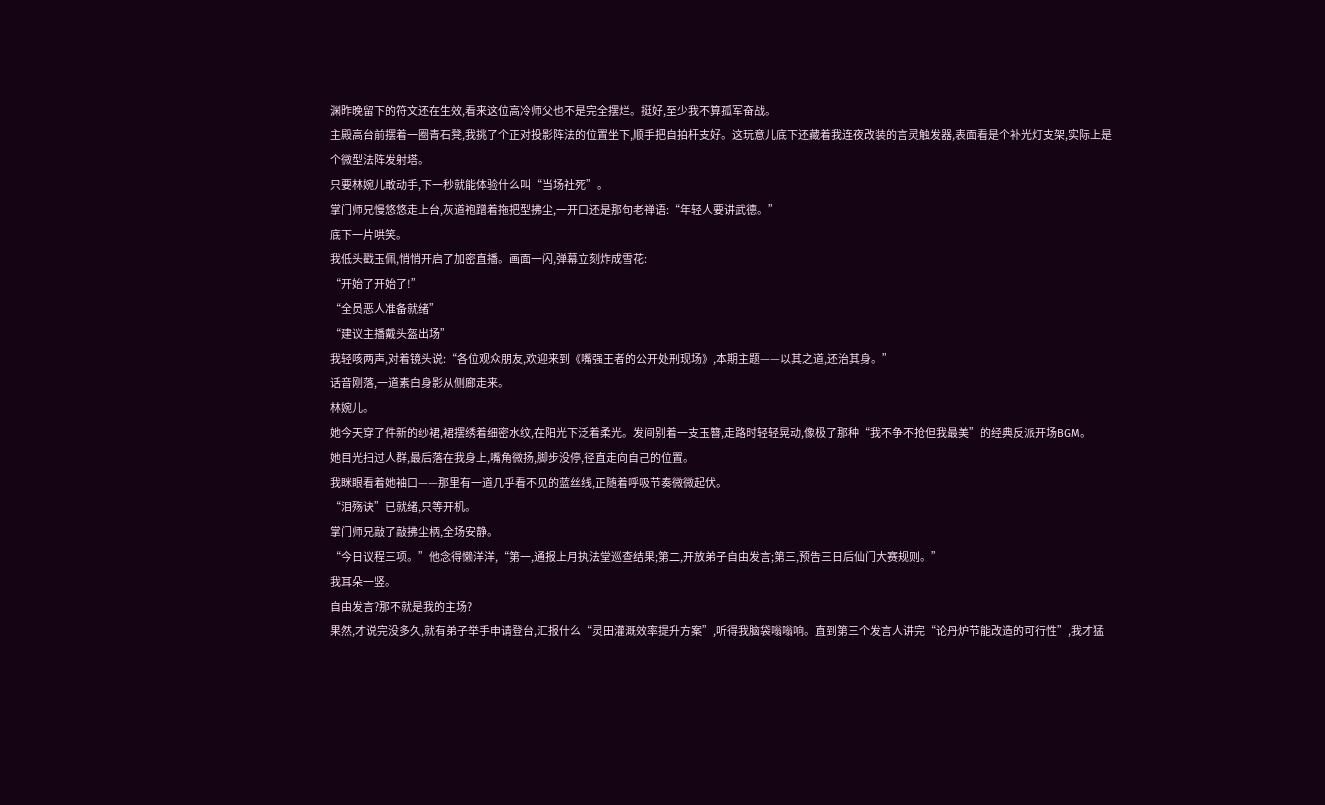渊昨晚留下的符文还在生效,看来这位高冷师父也不是完全摆烂。挺好,至少我不算孤军奋战。
主殿高台前摆着一圈青石凳,我挑了个正对投影阵法的位置坐下,顺手把自拍杆支好。这玩意儿底下还藏着我连夜改装的言灵触发器,表面看是个补光灯支架,实际上是个微型法阵发射塔。
只要林婉儿敢动手,下一秒就能体验什么叫“当场社死”。
掌门师兄慢悠悠走上台,灰道袍蹭着拖把型拂尘,一开口还是那句老禅语:“年轻人要讲武德。”
底下一片哄笑。
我低头戳玉佩,悄悄开启了加密直播。画面一闪,弹幕立刻炸成雪花:
“开始了开始了!”
“全员恶人准备就绪”
“建议主播戴头盔出场”
我轻咳两声,对着镜头说:“各位观众朋友,欢迎来到《嘴强王者的公开处刑现场》,本期主题——以其之道,还治其身。”
话音刚落,一道素白身影从侧廊走来。
林婉儿。
她今天穿了件新的纱裙,裙摆绣着细密水纹,在阳光下泛着柔光。发间别着一支玉簪,走路时轻轻晃动,像极了那种“我不争不抢但我最美”的经典反派开场BGM。
她目光扫过人群,最后落在我身上,嘴角微扬,脚步没停,径直走向自己的位置。
我眯眼看着她袖口——那里有一道几乎看不见的蓝丝线,正随着呼吸节奏微微起伏。
“泪殇诀”已就绪,只等开机。
掌门师兄敲了敲拂尘柄,全场安静。
“今日议程三项。”他念得懒洋洋,“第一,通报上月执法堂巡查结果;第二,开放弟子自由发言;第三,预告三日后仙门大赛规则。”
我耳朵一竖。
自由发言?那不就是我的主场?
果然,才说完没多久,就有弟子举手申请登台,汇报什么“灵田灌溉效率提升方案”,听得我脑袋嗡嗡响。直到第三个发言人讲完“论丹炉节能改造的可行性”,我才猛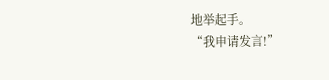地举起手。
“我申请发言!”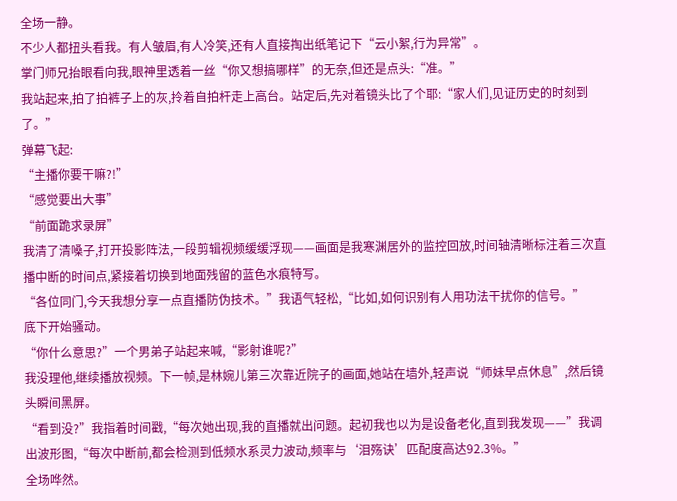全场一静。
不少人都扭头看我。有人皱眉,有人冷笑,还有人直接掏出纸笔记下“云小絮,行为异常”。
掌门师兄抬眼看向我,眼神里透着一丝“你又想搞哪样”的无奈,但还是点头:“准。”
我站起来,拍了拍裤子上的灰,拎着自拍杆走上高台。站定后,先对着镜头比了个耶:“家人们,见证历史的时刻到了。”
弹幕飞起:
“主播你要干嘛?!”
“感觉要出大事”
“前面跪求录屏”
我清了清嗓子,打开投影阵法,一段剪辑视频缓缓浮现——画面是我寒渊居外的监控回放,时间轴清晰标注着三次直播中断的时间点,紧接着切换到地面残留的蓝色水痕特写。
“各位同门,今天我想分享一点直播防伪技术。”我语气轻松,“比如,如何识别有人用功法干扰你的信号。”
底下开始骚动。
“你什么意思?”一个男弟子站起来喊,“影射谁呢?”
我没理他,继续播放视频。下一帧,是林婉儿第三次靠近院子的画面,她站在墙外,轻声说“师妹早点休息”,然后镜头瞬间黑屏。
“看到没?”我指着时间戳,“每次她出现,我的直播就出问题。起初我也以为是设备老化,直到我发现——”我调出波形图,“每次中断前,都会检测到低频水系灵力波动,频率与‘泪殇诀’匹配度高达92.3%。”
全场哗然。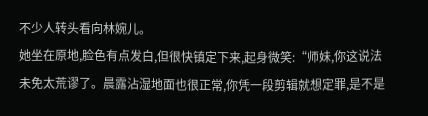不少人转头看向林婉儿。
她坐在原地,脸色有点发白,但很快镇定下来,起身微笑:“师妹,你这说法未免太荒谬了。晨露沾湿地面也很正常,你凭一段剪辑就想定罪,是不是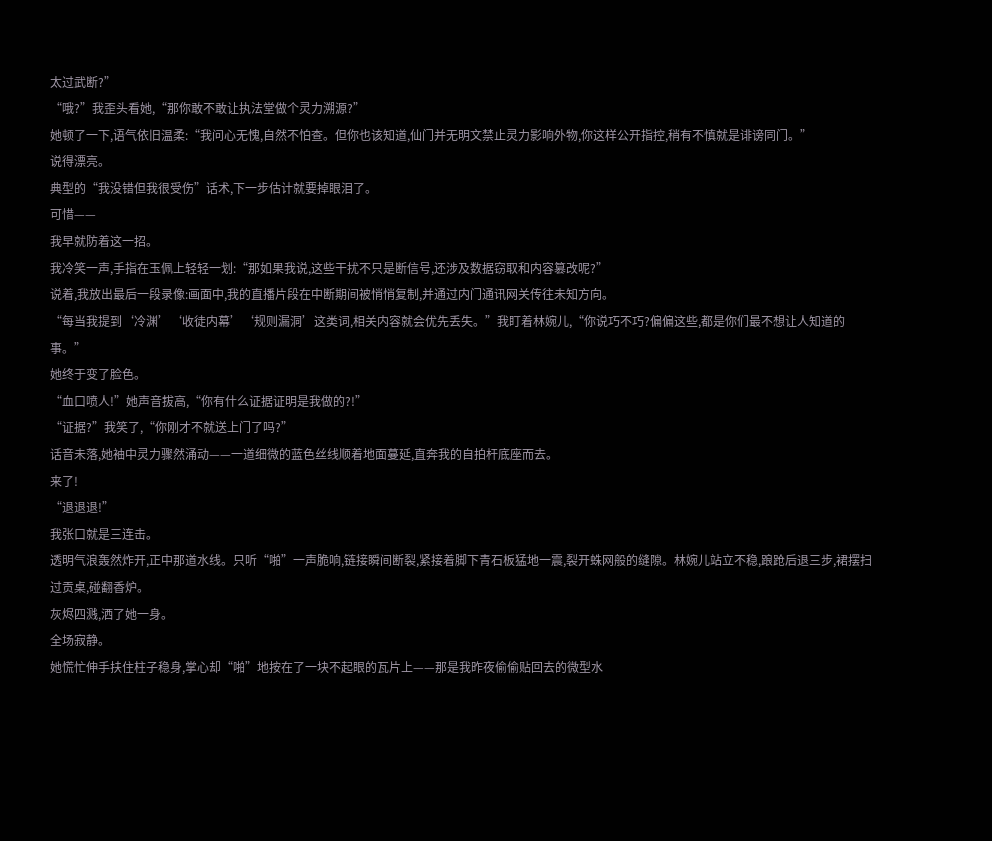太过武断?”
“哦?”我歪头看她,“那你敢不敢让执法堂做个灵力溯源?”
她顿了一下,语气依旧温柔:“我问心无愧,自然不怕查。但你也该知道,仙门并无明文禁止灵力影响外物,你这样公开指控,稍有不慎就是诽谤同门。”
说得漂亮。
典型的“我没错但我很受伤”话术,下一步估计就要掉眼泪了。
可惜——
我早就防着这一招。
我冷笑一声,手指在玉佩上轻轻一划:“那如果我说,这些干扰不只是断信号,还涉及数据窃取和内容篡改呢?”
说着,我放出最后一段录像:画面中,我的直播片段在中断期间被悄悄复制,并通过内门通讯网关传往未知方向。
“每当我提到‘冷渊’‘收徒内幕’‘规则漏洞’这类词,相关内容就会优先丢失。”我盯着林婉儿,“你说巧不巧?偏偏这些,都是你们最不想让人知道的事。”
她终于变了脸色。
“血口喷人!”她声音拔高,“你有什么证据证明是我做的?!”
“证据?”我笑了,“你刚才不就送上门了吗?”
话音未落,她袖中灵力骤然涌动——一道细微的蓝色丝线顺着地面蔓延,直奔我的自拍杆底座而去。
来了!
“退退退!”
我张口就是三连击。
透明气浪轰然炸开,正中那道水线。只听“啪”一声脆响,链接瞬间断裂,紧接着脚下青石板猛地一震,裂开蛛网般的缝隙。林婉儿站立不稳,踉跄后退三步,裙摆扫过贡桌,碰翻香炉。
灰烬四溅,洒了她一身。
全场寂静。
她慌忙伸手扶住柱子稳身,掌心却“啪”地按在了一块不起眼的瓦片上——那是我昨夜偷偷贴回去的微型水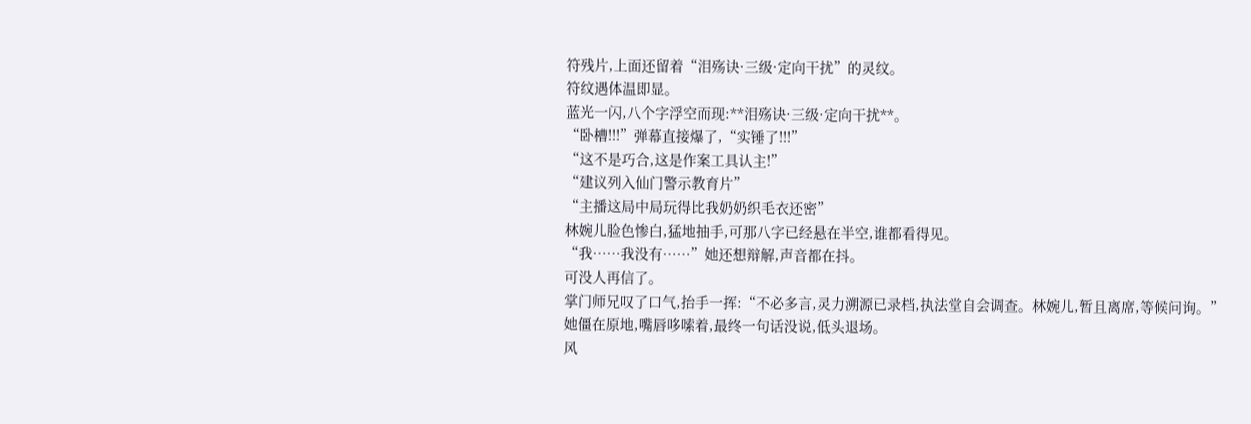符残片,上面还留着“泪殇诀·三级·定向干扰”的灵纹。
符纹遇体温即显。
蓝光一闪,八个字浮空而现:**泪殇诀·三级·定向干扰**。
“卧槽!!!”弹幕直接爆了,“实锤了!!!”
“这不是巧合,这是作案工具认主!”
“建议列入仙门警示教育片”
“主播这局中局玩得比我奶奶织毛衣还密”
林婉儿脸色惨白,猛地抽手,可那八字已经悬在半空,谁都看得见。
“我……我没有……”她还想辩解,声音都在抖。
可没人再信了。
掌门师兄叹了口气,抬手一挥:“不必多言,灵力溯源已录档,执法堂自会调查。林婉儿,暂且离席,等候问询。”
她僵在原地,嘴唇哆嗦着,最终一句话没说,低头退场。
风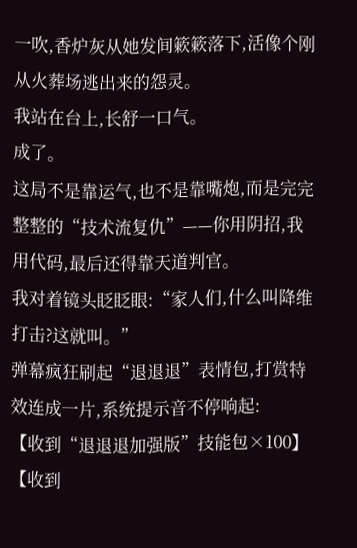一吹,香炉灰从她发间簌簌落下,活像个刚从火葬场逃出来的怨灵。
我站在台上,长舒一口气。
成了。
这局不是靠运气,也不是靠嘴炮,而是完完整整的“技术流复仇”——你用阴招,我用代码,最后还得靠天道判官。
我对着镜头眨眨眼:“家人们,什么叫降维打击?这就叫。”
弹幕疯狂刷起“退退退”表情包,打赏特效连成一片,系统提示音不停响起:
【收到“退退退加强版”技能包×100】
【收到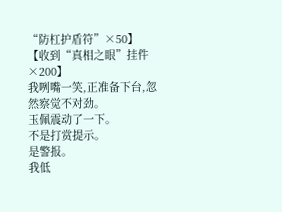“防杠护盾符”×50】
【收到“真相之眼”挂件×200】
我咧嘴一笑,正准备下台,忽然察觉不对劲。
玉佩震动了一下。
不是打赏提示。
是警报。
我低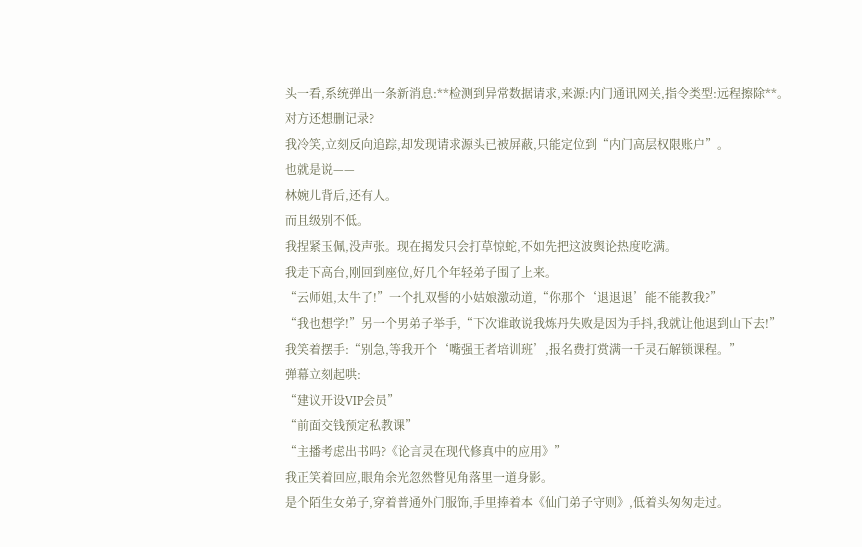头一看,系统弹出一条新消息:**检测到异常数据请求,来源:内门通讯网关,指令类型:远程擦除**。
对方还想删记录?
我冷笑,立刻反向追踪,却发现请求源头已被屏蔽,只能定位到“内门高层权限账户”。
也就是说——
林婉儿背后,还有人。
而且级别不低。
我捏紧玉佩,没声张。现在揭发只会打草惊蛇,不如先把这波舆论热度吃满。
我走下高台,刚回到座位,好几个年轻弟子围了上来。
“云师姐,太牛了!”一个扎双髻的小姑娘激动道,“你那个‘退退退’能不能教我?”
“我也想学!”另一个男弟子举手,“下次谁敢说我炼丹失败是因为手抖,我就让他退到山下去!”
我笑着摆手:“别急,等我开个‘嘴强王者培训班’,报名费打赏满一千灵石解锁课程。”
弹幕立刻起哄:
“建议开设VIP会员”
“前面交钱预定私教课”
“主播考虑出书吗?《论言灵在现代修真中的应用》”
我正笑着回应,眼角余光忽然瞥见角落里一道身影。
是个陌生女弟子,穿着普通外门服饰,手里捧着本《仙门弟子守则》,低着头匆匆走过。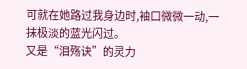可就在她路过我身边时,袖口微微一动,一抹极淡的蓝光闪过。
又是“泪殇诀”的灵力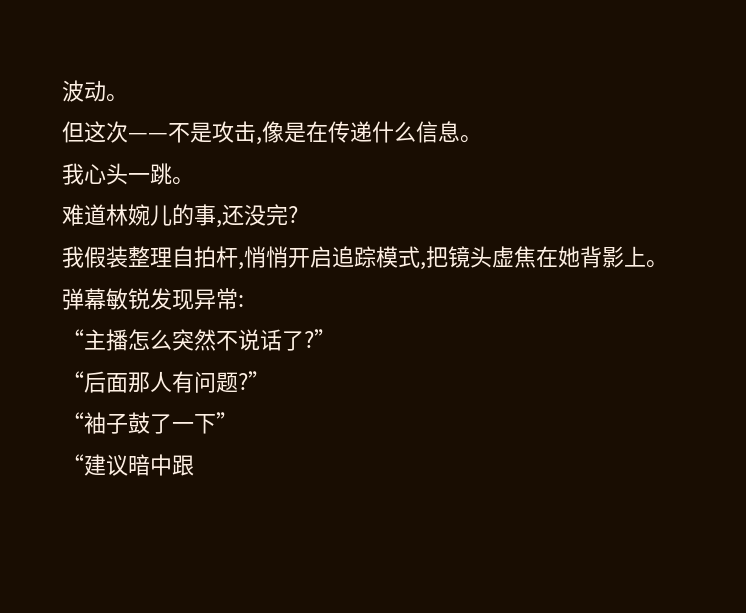波动。
但这次——不是攻击,像是在传递什么信息。
我心头一跳。
难道林婉儿的事,还没完?
我假装整理自拍杆,悄悄开启追踪模式,把镜头虚焦在她背影上。
弹幕敏锐发现异常:
“主播怎么突然不说话了?”
“后面那人有问题?”
“袖子鼓了一下”
“建议暗中跟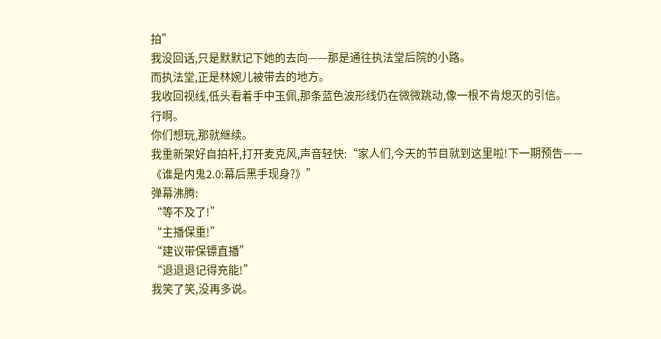拍”
我没回话,只是默默记下她的去向——那是通往执法堂后院的小路。
而执法堂,正是林婉儿被带去的地方。
我收回视线,低头看着手中玉佩,那条蓝色波形线仍在微微跳动,像一根不肯熄灭的引信。
行啊。
你们想玩,那就继续。
我重新架好自拍杆,打开麦克风,声音轻快:“家人们,今天的节目就到这里啦!下一期预告——《谁是内鬼2.0:幕后黑手现身?》”
弹幕沸腾:
“等不及了!”
“主播保重!”
“建议带保镖直播”
“退退退记得充能!”
我笑了笑,没再多说。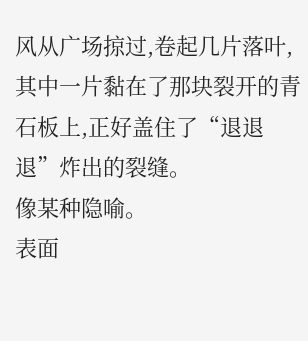风从广场掠过,卷起几片落叶,其中一片黏在了那块裂开的青石板上,正好盖住了“退退退”炸出的裂缝。
像某种隐喻。
表面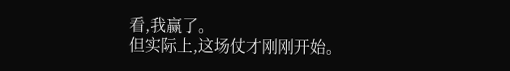看,我赢了。
但实际上,这场仗才刚刚开始。